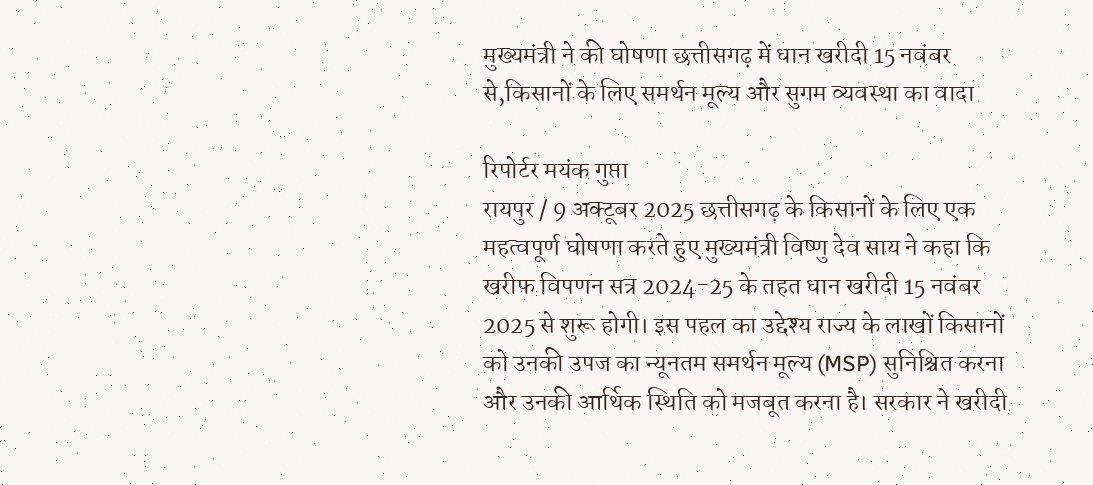मुख्यमंत्री ने की घोषणा छत्तीसगढ़ में धान खरीदी 15 नवंबर से,किसानों के लिए समर्थन मूल्य और सुगम व्यवस्था का वादा

रिपोर्टर मयंक गुप्ता
रायपुर / 9 अक्टूबर 2025 छत्तीसगढ़ के किसानों के लिए एक महत्वपूर्ण घोषणा करते हुए मुख्यमंत्री विष्णु देव साय ने कहा कि खरीफ विपणन सत्र 2024-25 के तहत धान खरीदी 15 नवंबर 2025 से शुरू होगी। इस पहल का उद्देश्य राज्य के लाखों किसानों को उनकी उपज का न्यूनतम समर्थन मूल्य (MSP) सुनिश्चित करना और उनकी आर्थिक स्थिति को मजबूत करना है। सरकार ने खरीदी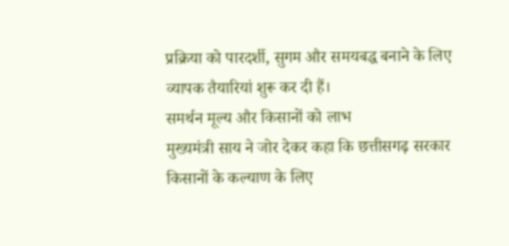प्रक्रिया को पारदर्शी, सुगम और समयबद्ध बनाने के लिए व्यापक तैयारियां शुरू कर दी हैं।
समर्थन मूल्य और किसानों को लाभ
मुख्यमंत्री साय ने जोर देकर कहा कि छत्तीसगढ़ सरकार किसानों के कल्याण के लिए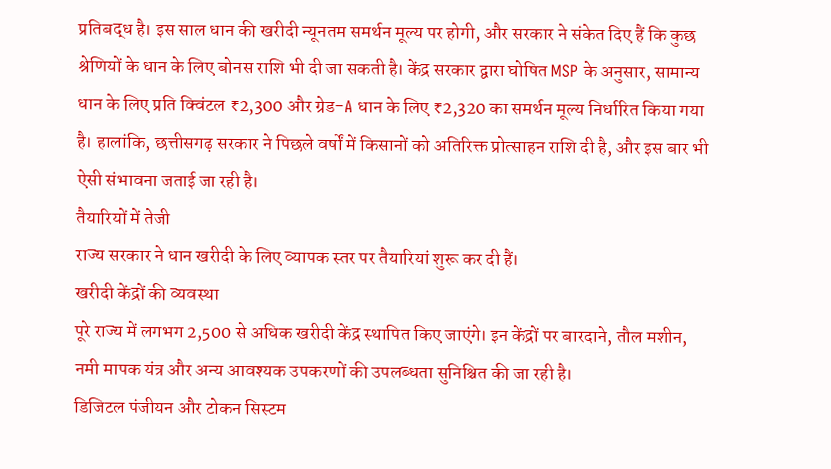प्रतिबद्ध है। इस साल धान की खरीदी न्यूनतम समर्थन मूल्य पर होगी, और सरकार ने संकेत दिए हैं कि कुछ श्रेणियों के धान के लिए बोनस राशि भी दी जा सकती है। केंद्र सरकार द्वारा घोषित MSP के अनुसार, सामान्य धान के लिए प्रति क्विंटल ₹2,300 और ग्रेड-A धान के लिए ₹2,320 का समर्थन मूल्य निर्धारित किया गया है। हालांकि, छत्तीसगढ़ सरकार ने पिछले वर्षों में किसानों को अतिरिक्त प्रोत्साहन राशि दी है, और इस बार भी ऐसी संभावना जताई जा रही है।
तैयारियों में तेजी
राज्य सरकार ने धान खरीदी के लिए व्यापक स्तर पर तैयारियां शुरू कर दी हैं।
खरीदी केंद्रों की व्यवस्था
पूरे राज्य में लगभग 2,500 से अधिक खरीदी केंद्र स्थापित किए जाएंगे। इन केंद्रों पर बारदाने, तौल मशीन, नमी मापक यंत्र और अन्य आवश्यक उपकरणों की उपलब्धता सुनिश्चित की जा रही है।
डिजिटल पंजीयन और टोकन सिस्टम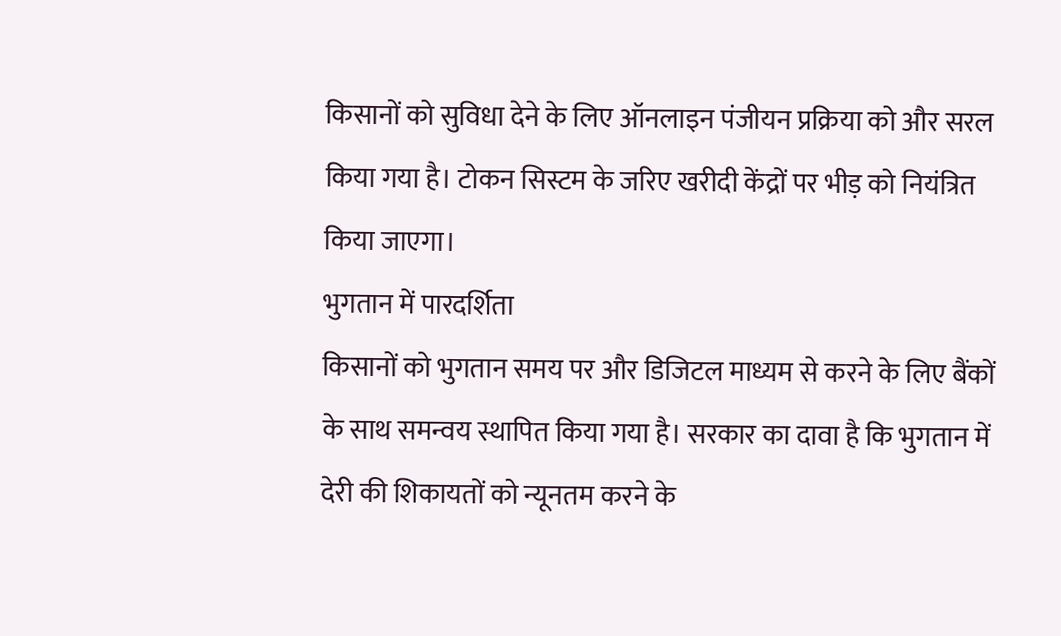किसानों को सुविधा देने के लिए ऑनलाइन पंजीयन प्रक्रिया को और सरल किया गया है। टोकन सिस्टम के जरिए खरीदी केंद्रों पर भीड़ को नियंत्रित किया जाएगा।
भुगतान में पारदर्शिता
किसानों को भुगतान समय पर और डिजिटल माध्यम से करने के लिए बैंकों के साथ समन्वय स्थापित किया गया है। सरकार का दावा है कि भुगतान में देरी की शिकायतों को न्यूनतम करने के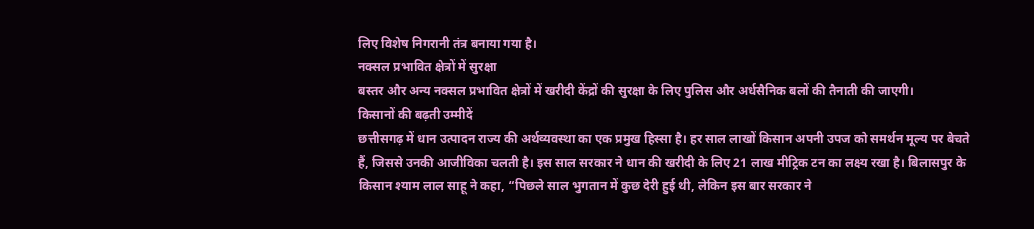लिए विशेष निगरानी तंत्र बनाया गया है।
नक्सल प्रभावित क्षेत्रों में सुरक्षा
बस्तर और अन्य नक्सल प्रभावित क्षेत्रों में खरीदी केंद्रों की सुरक्षा के लिए पुलिस और अर्धसैनिक बलों की तैनाती की जाएगी।
किसानों की बढ़ती उम्मीदें
छत्तीसगढ़ में धान उत्पादन राज्य की अर्थव्यवस्था का एक प्रमुख हिस्सा है। हर साल लाखों किसान अपनी उपज को समर्थन मूल्य पर बेचते हैं, जिससे उनकी आजीविका चलती है। इस साल सरकार ने धान की खरीदी के लिए 21 लाख मीट्रिक टन का लक्ष्य रखा है। बिलासपुर के किसान श्याम लाल साहू ने कहा, “पिछले साल भुगतान में कुछ देरी हुई थी, लेकिन इस बार सरकार ने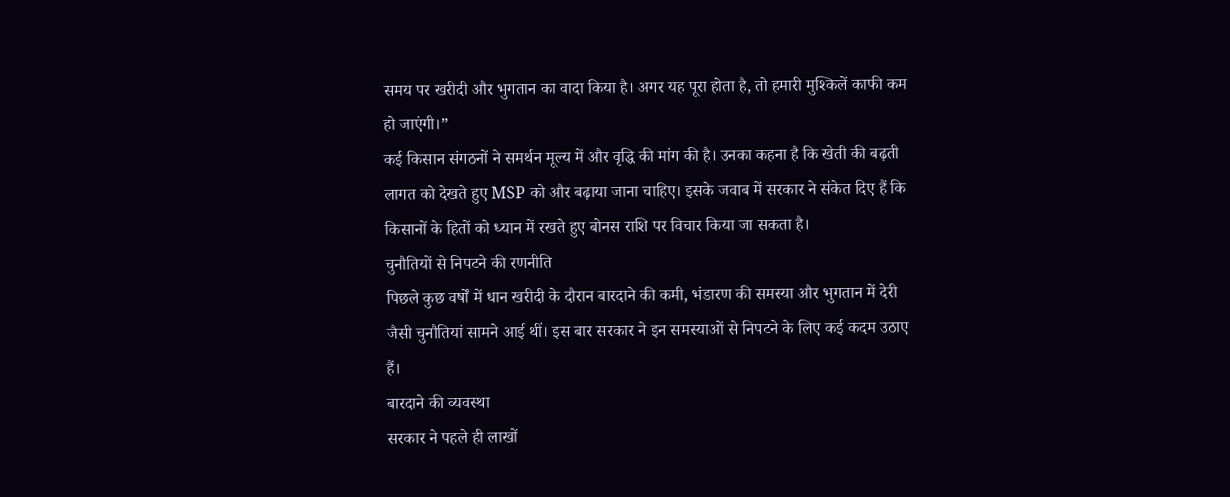समय पर खरीदी और भुगतान का वादा किया है। अगर यह पूरा होता है, तो हमारी मुश्किलें काफी कम हो जाएंगी।”
कई किसान संगठनों ने समर्थन मूल्य में और वृद्धि की मांग की है। उनका कहना है कि खेती की बढ़ती लागत को देखते हुए MSP को और बढ़ाया जाना चाहिए। इसके जवाब में सरकार ने संकेत दिए हैं कि किसानों के हितों को ध्यान में रखते हुए बोनस राशि पर विचार किया जा सकता है।
चुनौतियों से निपटने की रणनीति
पिछले कुछ वर्षों में धान खरीदी के दौरान बारदाने की कमी, भंडारण की समस्या और भुगतान में देरी जैसी चुनौतियां सामने आई थीं। इस बार सरकार ने इन समस्याओं से निपटने के लिए कई कदम उठाए हैं।
बारदाने की व्यवस्था
सरकार ने पहले ही लाखों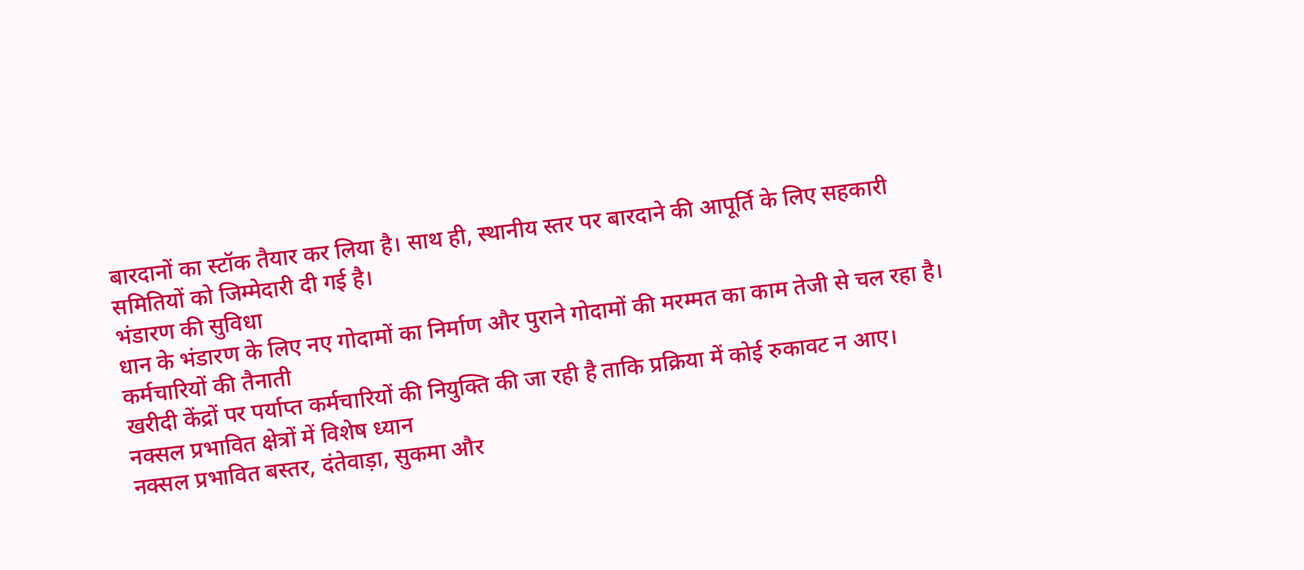बारदानों का स्टॉक तैयार कर लिया है। साथ ही, स्थानीय स्तर पर बारदाने की आपूर्ति के लिए सहकारी समितियों को जिम्मेदारी दी गई है।
भंडारण की सुविधा
धान के भंडारण के लिए नए गोदामों का निर्माण और पुराने गोदामों की मरम्मत का काम तेजी से चल रहा है।
कर्मचारियों की तैनाती
खरीदी केंद्रों पर पर्याप्त कर्मचारियों की नियुक्ति की जा रही है ताकि प्रक्रिया में कोई रुकावट न आए।
नक्सल प्रभावित क्षेत्रों में विशेष ध्यान
नक्सल प्रभावित बस्तर, दंतेवाड़ा, सुकमा और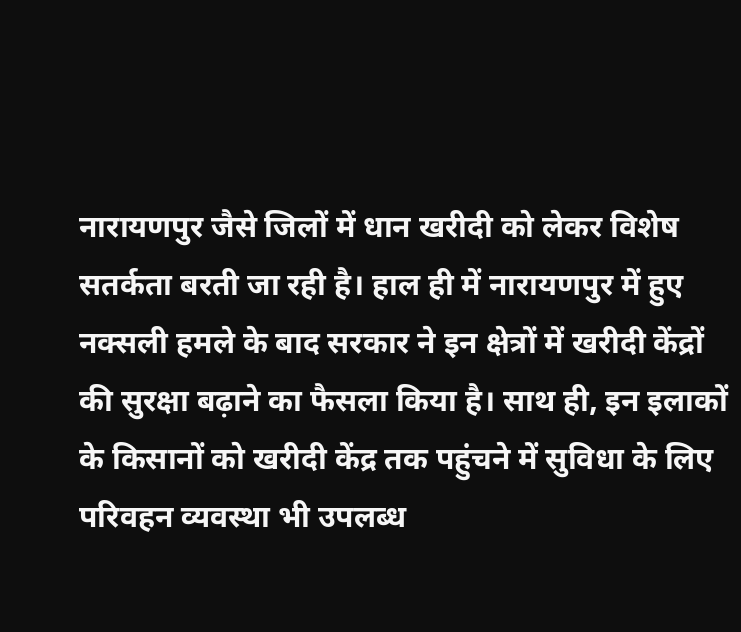नारायणपुर जैसे जिलों में धान खरीदी को लेकर विशेष सतर्कता बरती जा रही है। हाल ही में नारायणपुर में हुए नक्सली हमले के बाद सरकार ने इन क्षेत्रों में खरीदी केंद्रों की सुरक्षा बढ़ाने का फैसला किया है। साथ ही, इन इलाकों के किसानों को खरीदी केंद्र तक पहुंचने में सुविधा के लिए परिवहन व्यवस्था भी उपलब्ध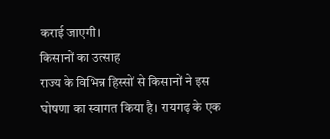कराई जाएगी।
किसानों का उत्साह
राज्य के विभिन्न हिस्सों से किसानों ने इस घोषणा का स्वागत किया है। रायगढ़ के एक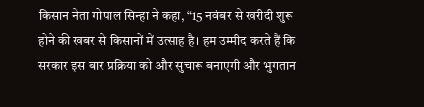किसान नेता गोपाल सिन्हा ने कहा, “15 नवंबर से खरीदी शुरू होने की खबर से किसानों में उत्साह है। हम उम्मीद करते हैं कि सरकार इस बार प्रक्रिया को और सुचारू बनाएगी और भुगतान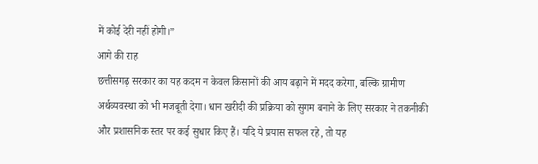में कोई देरी नहीं होगी।”
आगे की राह
छत्तीसगढ़ सरकार का यह कदम न केवल किसानों की आय बढ़ाने में मदद करेगा, बल्कि ग्रामीण अर्थव्यवस्था को भी मजबूती देगा। धान खरीदी की प्रक्रिया को सुगम बनाने के लिए सरकार ने तकनीकी और प्रशासनिक स्तर पर कई सुधार किए हैं। यदि ये प्रयास सफल रहे, तो यह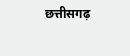छत्तीसगढ़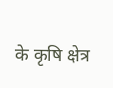के कृषि क्षेत्र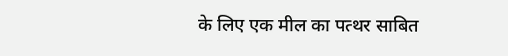के लिए एक मील का पत्थर साबित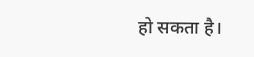हो सकता है।